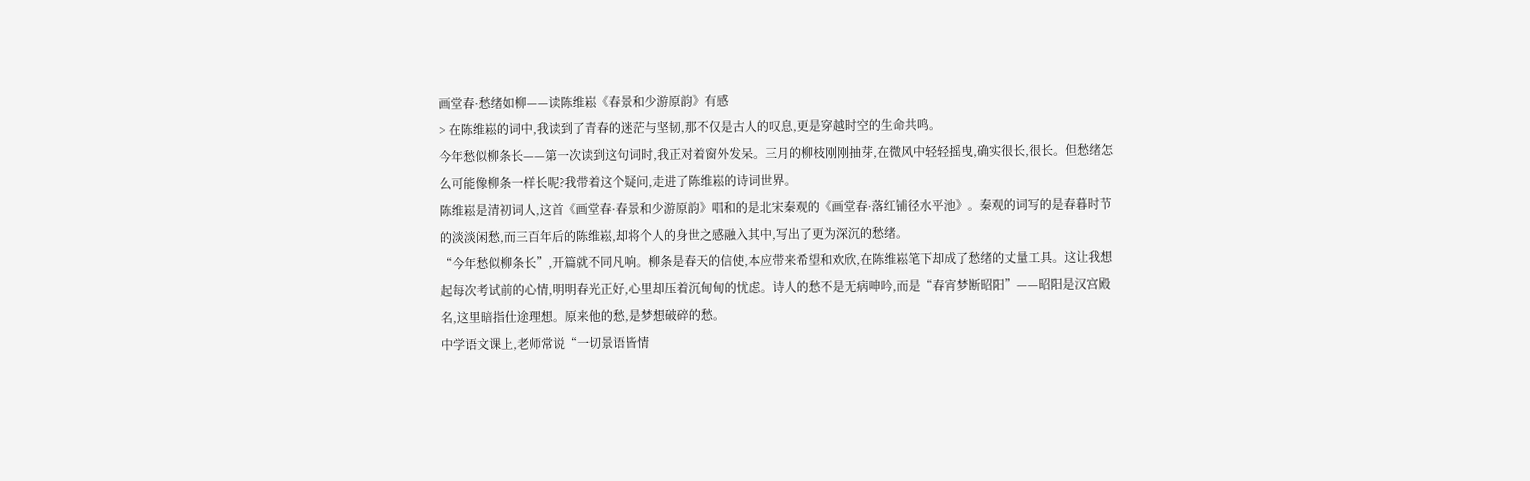画堂春·愁绪如柳——读陈维崧《春景和少游原韵》有感
> 在陈维崧的词中,我读到了青春的迷茫与坚韧,那不仅是古人的叹息,更是穿越时空的生命共鸣。
今年愁似柳条长——第一次读到这句词时,我正对着窗外发呆。三月的柳枝刚刚抽芽,在微风中轻轻摇曳,确实很长,很长。但愁绪怎么可能像柳条一样长呢?我带着这个疑问,走进了陈维崧的诗词世界。
陈维崧是清初词人,这首《画堂春·春景和少游原韵》唱和的是北宋秦观的《画堂春·落红铺径水平池》。秦观的词写的是春暮时节的淡淡闲愁,而三百年后的陈维崧,却将个人的身世之感融入其中,写出了更为深沉的愁绪。
“今年愁似柳条长”,开篇就不同凡响。柳条是春天的信使,本应带来希望和欢欣,在陈维崧笔下却成了愁绪的丈量工具。这让我想起每次考试前的心情,明明春光正好,心里却压着沉甸甸的忧虑。诗人的愁不是无病呻吟,而是“春宵梦断昭阳”——昭阳是汉宫殿名,这里暗指仕途理想。原来他的愁,是梦想破碎的愁。
中学语文课上,老师常说“一切景语皆情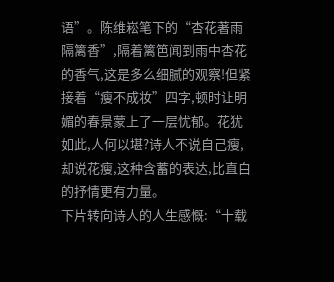语”。陈维崧笔下的“杏花著雨隔篱香”,隔着篱笆闻到雨中杏花的香气,这是多么细腻的观察!但紧接着“瘦不成妆”四字,顿时让明媚的春景蒙上了一层忧郁。花犹如此,人何以堪?诗人不说自己瘦,却说花瘦,这种含蓄的表达,比直白的抒情更有力量。
下片转向诗人的人生感慨:“十载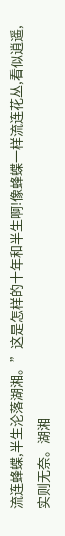流连蜂蝶,半生沦落湖湘。”这是怎样的十年和半生啊!像蜂蝶一样流连花丛,看似逍遥,实则无奈。湖湘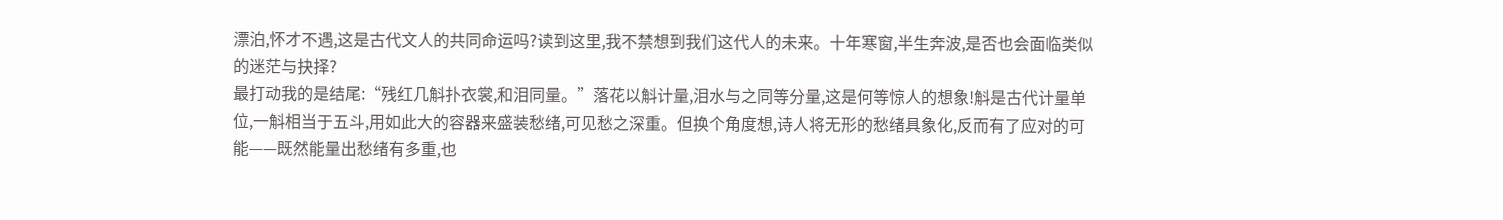漂泊,怀才不遇,这是古代文人的共同命运吗?读到这里,我不禁想到我们这代人的未来。十年寒窗,半生奔波,是否也会面临类似的迷茫与抉择?
最打动我的是结尾:“残红几斛扑衣裳,和泪同量。”落花以斛计量,泪水与之同等分量,这是何等惊人的想象!斛是古代计量单位,一斛相当于五斗,用如此大的容器来盛装愁绪,可见愁之深重。但换个角度想,诗人将无形的愁绪具象化,反而有了应对的可能——既然能量出愁绪有多重,也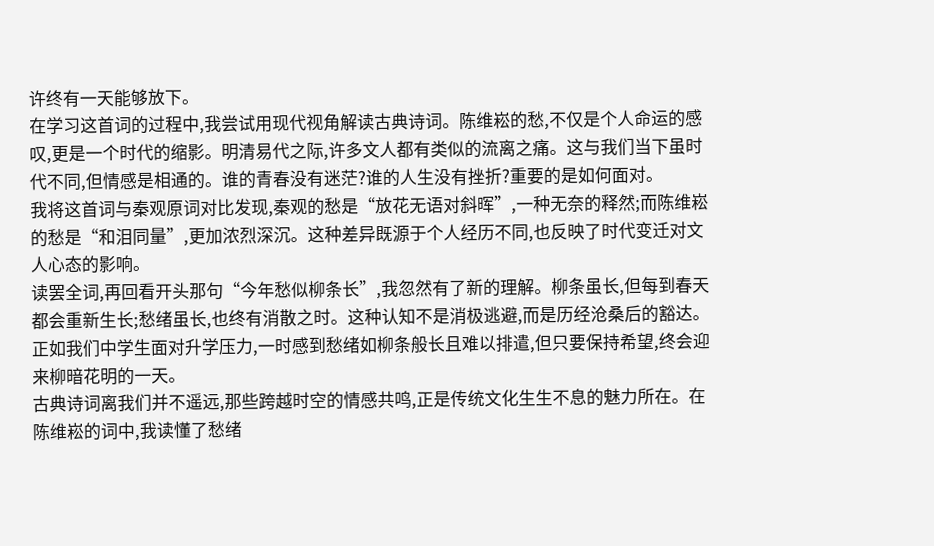许终有一天能够放下。
在学习这首词的过程中,我尝试用现代视角解读古典诗词。陈维崧的愁,不仅是个人命运的感叹,更是一个时代的缩影。明清易代之际,许多文人都有类似的流离之痛。这与我们当下虽时代不同,但情感是相通的。谁的青春没有迷茫?谁的人生没有挫折?重要的是如何面对。
我将这首词与秦观原词对比发现,秦观的愁是“放花无语对斜晖”,一种无奈的释然;而陈维崧的愁是“和泪同量”,更加浓烈深沉。这种差异既源于个人经历不同,也反映了时代变迁对文人心态的影响。
读罢全词,再回看开头那句“今年愁似柳条长”,我忽然有了新的理解。柳条虽长,但每到春天都会重新生长;愁绪虽长,也终有消散之时。这种认知不是消极逃避,而是历经沧桑后的豁达。正如我们中学生面对升学压力,一时感到愁绪如柳条般长且难以排遣,但只要保持希望,终会迎来柳暗花明的一天。
古典诗词离我们并不遥远,那些跨越时空的情感共鸣,正是传统文化生生不息的魅力所在。在陈维崧的词中,我读懂了愁绪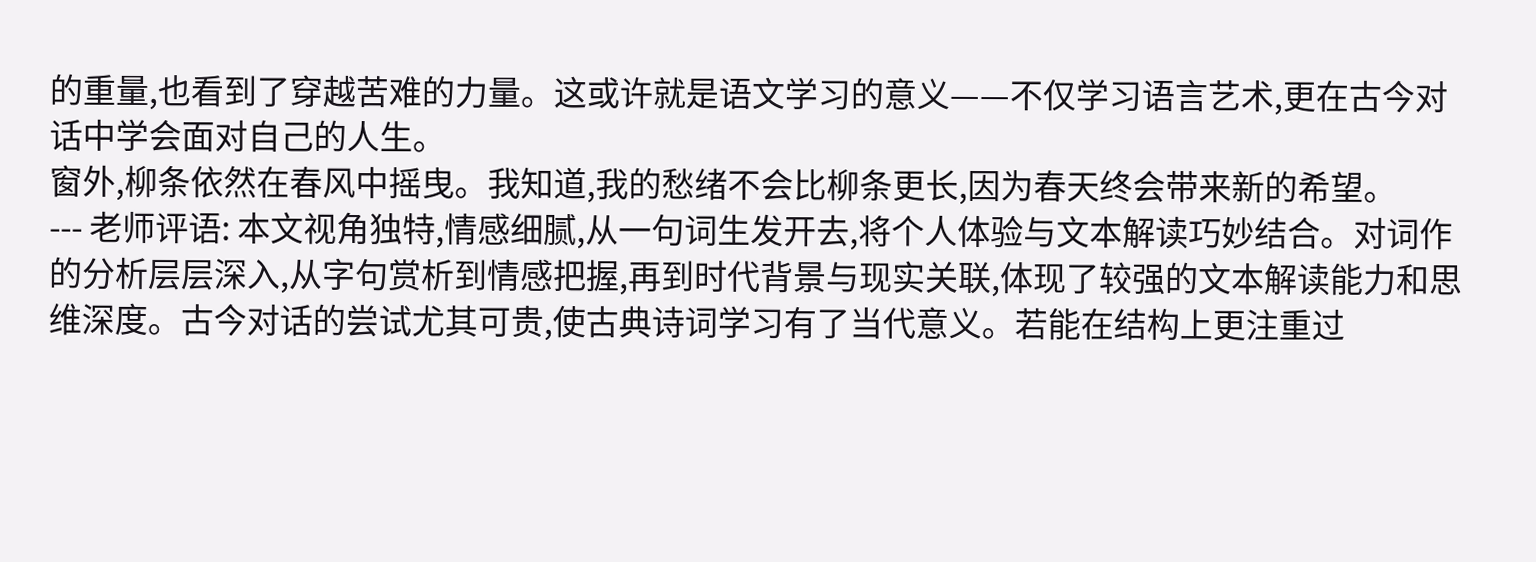的重量,也看到了穿越苦难的力量。这或许就是语文学习的意义——不仅学习语言艺术,更在古今对话中学会面对自己的人生。
窗外,柳条依然在春风中摇曳。我知道,我的愁绪不会比柳条更长,因为春天终会带来新的希望。
--- 老师评语: 本文视角独特,情感细腻,从一句词生发开去,将个人体验与文本解读巧妙结合。对词作的分析层层深入,从字句赏析到情感把握,再到时代背景与现实关联,体现了较强的文本解读能力和思维深度。古今对话的尝试尤其可贵,使古典诗词学习有了当代意义。若能在结构上更注重过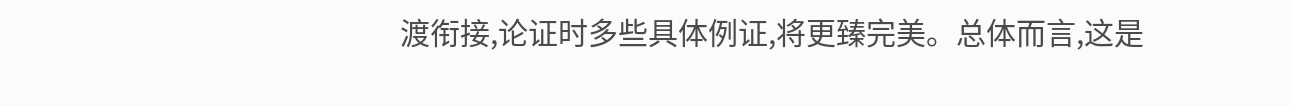渡衔接,论证时多些具体例证,将更臻完美。总体而言,这是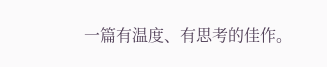一篇有温度、有思考的佳作。